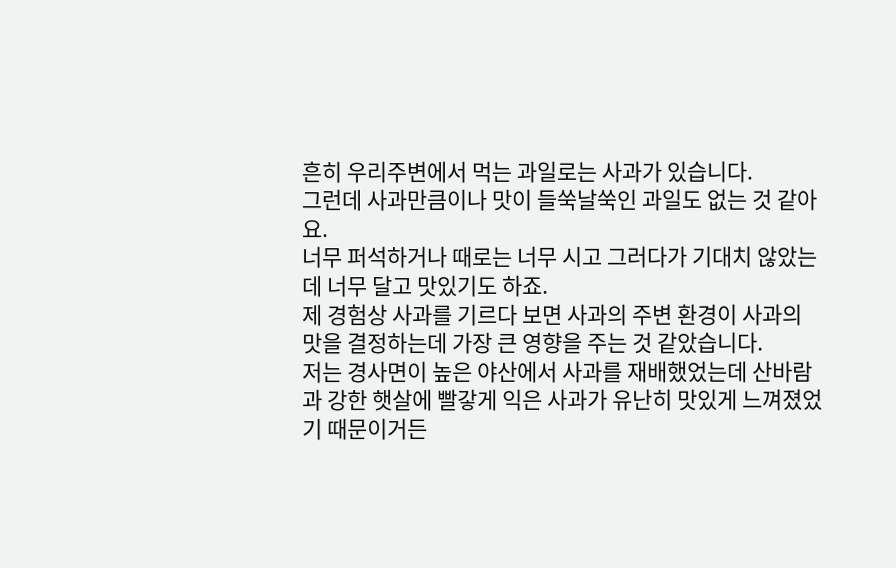흔히 우리주변에서 먹는 과일로는 사과가 있습니다.
그런데 사과만큼이나 맛이 들쑥날쑥인 과일도 없는 것 같아요.
너무 퍼석하거나 때로는 너무 시고 그러다가 기대치 않았는데 너무 달고 맛있기도 하죠.
제 경험상 사과를 기르다 보면 사과의 주변 환경이 사과의 맛을 결정하는데 가장 큰 영향을 주는 것 같았습니다.
저는 경사면이 높은 야산에서 사과를 재배했었는데 산바람과 강한 햇살에 빨갛게 익은 사과가 유난히 맛있게 느껴졌었기 때문이거든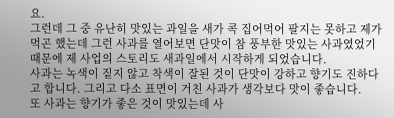요.
그런데 그 중 유난히 맛있는 과일을 새가 콕 집어먹어 팔지는 못하고 제가 먹곤 했는데 그런 사과를 열어보면 단맛이 참 풍부한 맛있는 사과였었기 때문에 제 사업의 스토리도 새과일에서 시작하게 되었습니다.
사과는 녹색이 짙지 않고 착색이 잘된 것이 단맛이 강하고 향기도 진하다고 합니다. 그리고 다소 표면이 거친 사과가 생각보다 맛이 좋습니다.
또 사과는 향기가 좋은 것이 맛있는데 사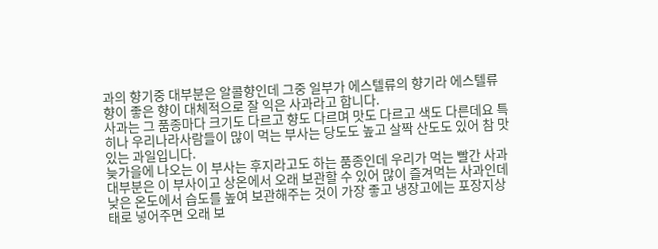과의 향기중 대부분은 알콜향인데 그중 일부가 에스텔류의 향기라 에스텔류 향이 좋은 향이 대체적으로 잘 익은 사과라고 합니다.
사과는 그 품종마다 크기도 다르고 향도 다르며 맛도 다르고 색도 다른데요 특히나 우리나라사람들이 많이 먹는 부사는 당도도 높고 살짝 산도도 있어 참 맛있는 과일입니다.
늦가을에 나오는 이 부사는 후지라고도 하는 품종인데 우리가 먹는 빨간 사과 대부분은 이 부사이고 상온에서 오래 보관할 수 있어 많이 즐겨먹는 사과인데 낮은 온도에서 습도를 높여 보관해주는 것이 가장 좋고 냉장고에는 포장지상태로 넣어주면 오래 보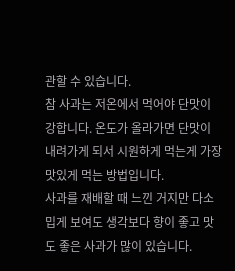관할 수 있습니다.
참 사과는 저온에서 먹어야 단맛이 강합니다. 온도가 올라가면 단맛이 내려가게 되서 시원하게 먹는게 가장 맛있게 먹는 방법입니다.
사과를 재배할 때 느낀 거지만 다소 밉게 보여도 생각보다 향이 좋고 맛도 좋은 사과가 많이 있습니다.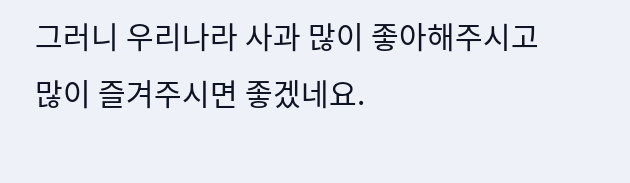그러니 우리나라 사과 많이 좋아해주시고 많이 즐겨주시면 좋겠네요.